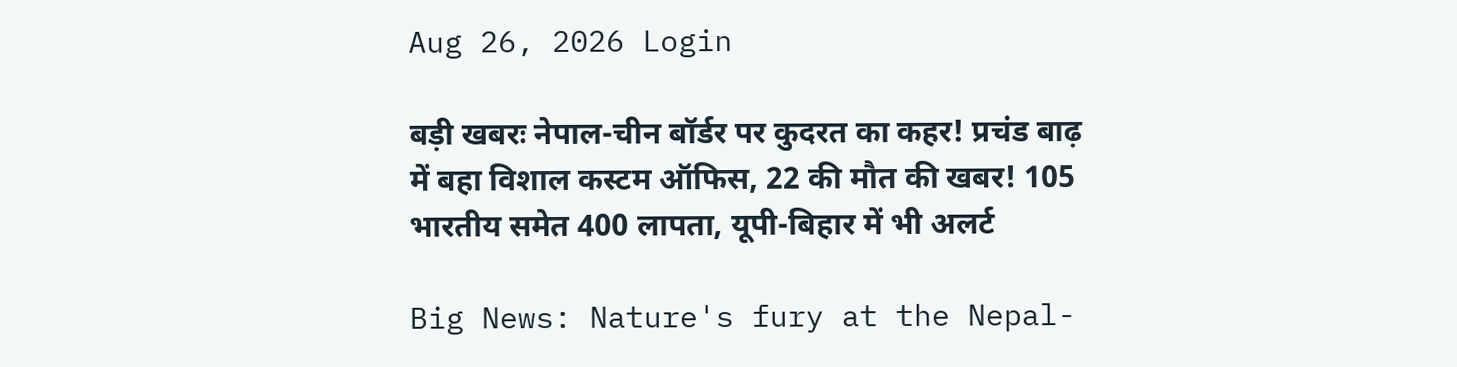Aug 26, 2026 Login

बड़ी खबरः नेपाल-चीन बॉर्डर पर कुदरत का कहर! प्रचंड बाढ़ में बहा विशाल कस्टम ऑफिस, 22 की मौत की खबर! 105 भारतीय समेत 400 लापता, यूपी-बिहार में भी अलर्ट

Big News: Nature's fury at the Nepal-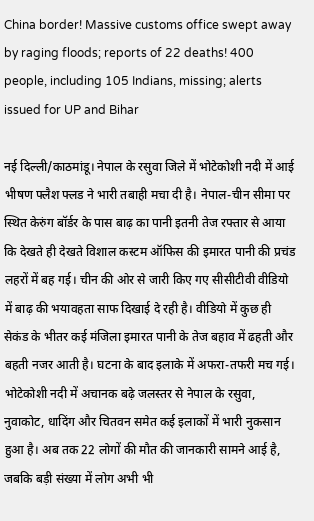China border! Massive customs office swept away by raging floods; reports of 22 deaths! 400 people, including 105 Indians, missing; alerts issued for UP and Bihar

नई दिल्ली/काठमांडू। नेपाल के रसुवा जिले में भोटेकोशी नदी में आई भीषण फ्लैश फ्लड ने भारी तबाही मचा दी है। नेपाल-चीन सीमा पर स्थित केरुंग बॉर्डर के पास बाढ़ का पानी इतनी तेज रफ्तार से आया कि देखते ही देखते विशाल कस्टम ऑफिस की इमारत पानी की प्रचंड लहरों में बह गई। चीन की ओर से जारी किए गए सीसीटीवी वीडियो में बाढ़ की भयावहता साफ दिखाई दे रही है। वीडियो में कुछ ही सेकंड के भीतर कई मंजिला इमारत पानी के तेज बहाव में ढहती और बहती नजर आती है। घटना के बाद इलाके में अफरा-तफरी मच गई। भोटेकोशी नदी में अचानक बढ़े जलस्तर से नेपाल के रसुवा, नुवाकोट, धादिंग और चितवन समेत कई इलाकों में भारी नुकसान हुआ है। अब तक 22 लोगों की मौत की जानकारी सामने आई है, जबकि बड़ी संख्या में लोग अभी भी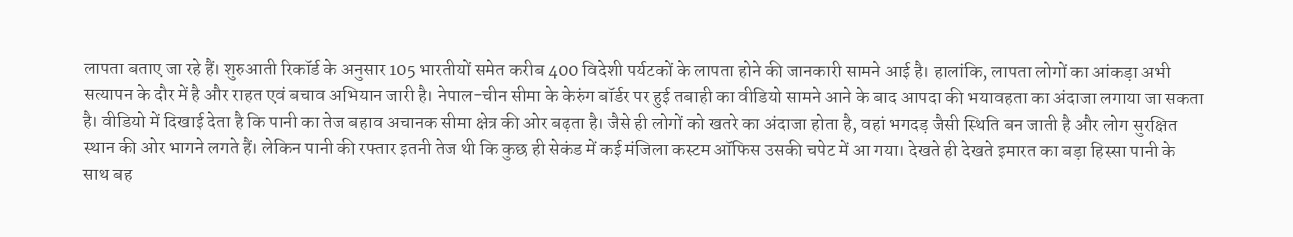लापता बताए जा रहे हैं। शुरुआती रिकॉर्ड के अनुसार 105 भारतीयों समेत करीब 400 विदेशी पर्यटकों के लापता होने की जानकारी सामने आई है। हालांकि, लापता लोगों का आंकड़ा अभी सत्यापन के दौर में है और राहत एवं बचाव अभियान जारी है। नेपाल-चीन सीमा के केरुंग बॉर्डर पर हुई तबाही का वीडियो सामने आने के बाद आपदा की भयावहता का अंदाजा लगाया जा सकता है। वीडियो में दिखाई देता है कि पानी का तेज बहाव अचानक सीमा क्षेत्र की ओर बढ़ता है। जैसे ही लोगों को खतरे का अंदाजा होता है, वहां भगदड़ जैसी स्थिति बन जाती है और लोग सुरक्षित स्थान की ओर भागने लगते हैं। लेकिन पानी की रफ्तार इतनी तेज थी कि कुछ ही सेकंड में कई मंजिला कस्टम ऑफिस उसकी चपेट में आ गया। देखते ही देखते इमारत का बड़ा हिस्सा पानी के साथ बह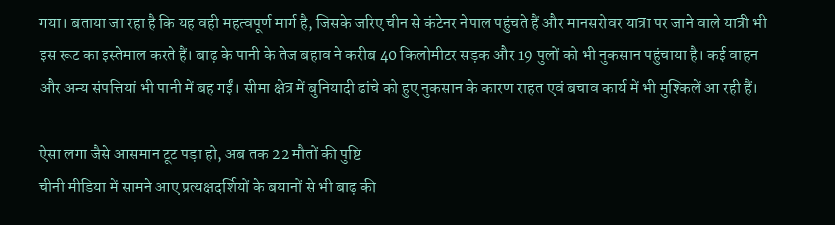गया। बताया जा रहा है कि यह वही महत्वपूर्ण मार्ग है, जिसके जरिए चीन से कंटेनर नेपाल पहुंचते हैं और मानसरोवर यात्रा पर जाने वाले यात्री भी इस रूट का इस्तेमाल करते हैं। बाढ़ के पानी के तेज बहाव ने करीब 40 किलोमीटर सड़क और 19 पुलों को भी नुकसान पहुंचाया है। कई वाहन और अन्य संपत्तियां भी पानी में बह गईं। सीमा क्षेत्र में बुनियादी ढांचे को हुए नुकसान के कारण राहत एवं बचाव कार्य में भी मुश्किलें आ रही हैं।

ऐसा लगा जैसे आसमान टूट पड़ा हो, अब तक 22 मौतों की पुष्टि
चीनी मीडिया में सामने आए प्रत्यक्षदर्शियों के बयानों से भी बाढ़ की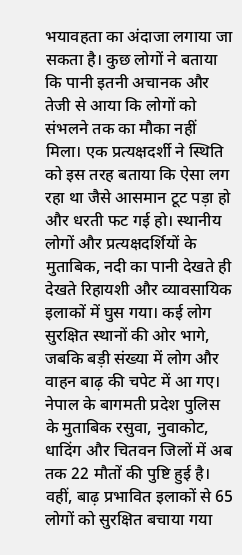भयावहता का अंदाजा लगाया जा सकता है। कुछ लोगों ने बताया कि पानी इतनी अचानक और तेजी से आया कि लोगों को संभलने तक का मौका नहीं मिला। एक प्रत्यक्षदर्शी ने स्थिति को इस तरह बताया कि ऐसा लग रहा था जैसे आसमान टूट पड़ा हो और धरती फट गई हो। स्थानीय लोगों और प्रत्यक्षदर्शियों के मुताबिक, नदी का पानी देखते ही देखते रिहायशी और व्यावसायिक इलाकों में घुस गया। कई लोग सुरक्षित स्थानों की ओर भागे, जबकि बड़ी संख्या में लोग और वाहन बाढ़ की चपेट में आ गए। नेपाल के बागमती प्रदेश पुलिस के मुताबिक रसुवा, नुवाकोट, धादिंग और चितवन जिलों में अब तक 22 मौतों की पुष्टि हुई है। वहीं, बाढ़ प्रभावित इलाकों से 65 लोगों को सुरक्षित बचाया गया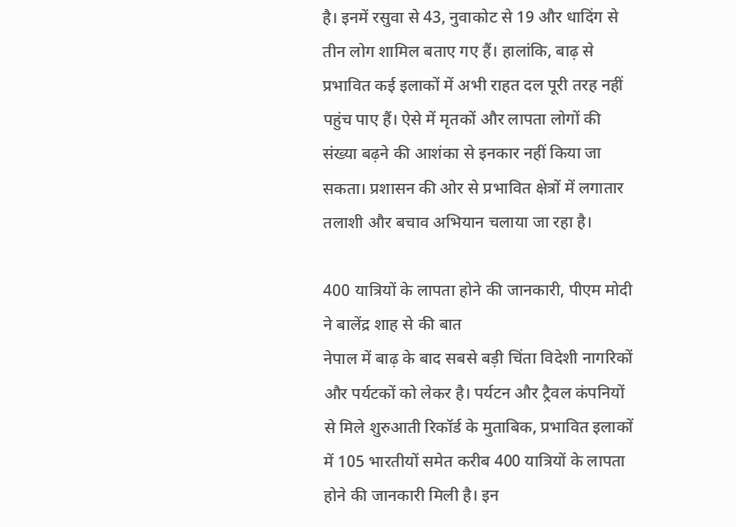है। इनमें रसुवा से 43, नुवाकोट से 19 और धादिंग से तीन लोग शामिल बताए गए हैं। हालांकि, बाढ़ से प्रभावित कई इलाकों में अभी राहत दल पूरी तरह नहीं पहुंच पाए हैं। ऐसे में मृतकों और लापता लोगों की संख्या बढ़ने की आशंका से इनकार नहीं किया जा सकता। प्रशासन की ओर से प्रभावित क्षेत्रों में लगातार तलाशी और बचाव अभियान चलाया जा रहा है।

400 यात्रियों के लापता होने की जानकारी, पीएम मोदी ने बालेंद्र शाह से की बात
नेपाल में बाढ़ के बाद सबसे बड़ी चिंता विदेशी नागरिकों और पर्यटकों को लेकर है। पर्यटन और ट्रैवल कंपनियों से मिले शुरुआती रिकॉर्ड के मुताबिक, प्रभावित इलाकों में 105 भारतीयों समेत करीब 400 यात्रियों के लापता होने की जानकारी मिली है। इन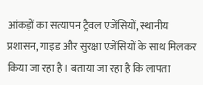आंकड़ों का सत्यापन ट्रैवल एजेंसियों, स्थानीय प्रशासन, गाइड और सुरक्षा एजेंसियों के साथ मिलकर किया जा रहा है। बताया जा रहा है कि लापता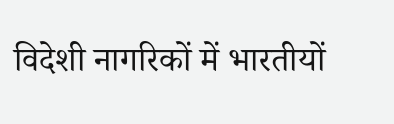विदेशी नागरिकों में भारतीयों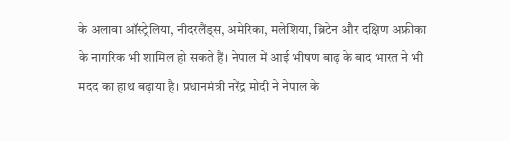के अलावा ऑस्ट्रेलिया, नीदरलैंड्स, अमेरिका, मलेशिया, ब्रिटेन और दक्षिण अफ्रीका के नागरिक भी शामिल हो सकते हैं। नेपाल में आई भीषण बाढ़ के बाद भारत ने भी मदद का हाथ बढ़ाया है। प्रधानमंत्री नरेंद्र मोदी ने नेपाल के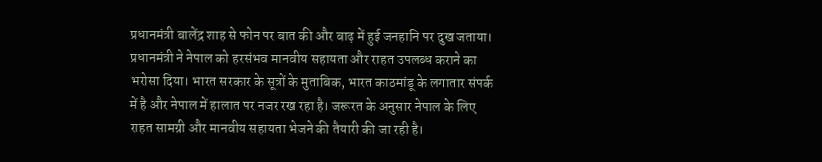प्रधानमंत्री बालेंद्र शाह से फोन पर बात की और बाढ़ में हुई जनहानि पर दुख जताया। प्रधानमंत्री ने नेपाल को हरसंभव मानवीय सहायता और राहत उपलब्ध कराने का भरोसा दिया। भारत सरकार के सूत्रों के मुताबिक, भारत काठमांडू के लगातार संपर्क में है और नेपाल में हालात पर नजर रख रहा है। जरूरत के अनुसार नेपाल के लिए राहत सामग्री और मानवीय सहायता भेजने की तैयारी की जा रही है।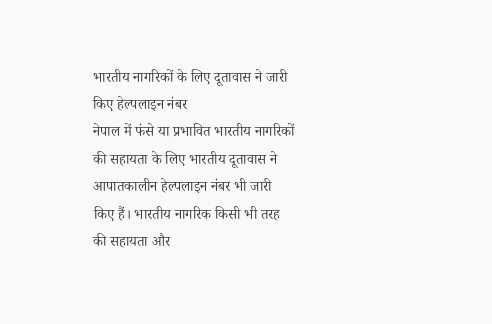भारतीय नागरिकों के लिए दूतावास ने जारी किए हेल्पलाइन नंबर
नेपाल में फंसे या प्रभावित भारतीय नागरिकों की सहायता के लिए भारतीय दूतावास ने आपातकालीन हेल्पलाइन नंबर भी जारी किए हैं। भारतीय नागरिक किसी भी तरह की सहायता और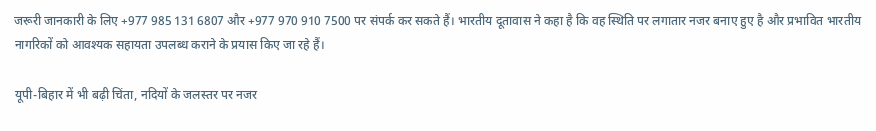जरूरी जानकारी के लिए +977 985 131 6807 और +977 970 910 7500 पर संपर्क कर सकते हैं। भारतीय दूतावास ने कहा है कि वह स्थिति पर लगातार नजर बनाए हुए है और प्रभावित भारतीय नागरिकों को आवश्यक सहायता उपलब्ध कराने के प्रयास किए जा रहे हैं।

यूपी-बिहार में भी बढ़ी चिंता, नदियों के जलस्तर पर नजर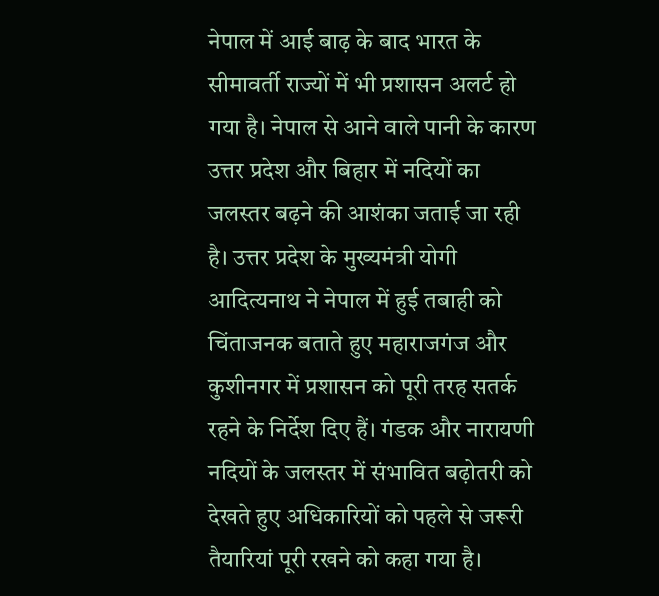नेपाल में आई बाढ़ के बाद भारत के सीमावर्ती राज्यों में भी प्रशासन अलर्ट हो गया है। नेपाल से आने वाले पानी के कारण उत्तर प्रदेश और बिहार में नदियों का जलस्तर बढ़ने की आशंका जताई जा रही है। उत्तर प्रदेश के मुख्यमंत्री योगी आदित्यनाथ ने नेपाल में हुई तबाही को चिंताजनक बताते हुए महाराजगंज और कुशीनगर में प्रशासन को पूरी तरह सतर्क रहने के निर्देश दिए हैं। गंडक और नारायणी नदियों के जलस्तर में संभावित बढ़ोतरी को देखते हुए अधिकारियों को पहले से जरूरी तैयारियां पूरी रखने को कहा गया है।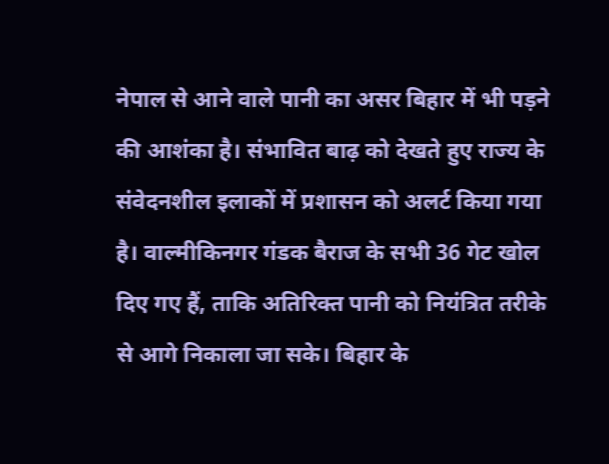नेपाल से आने वाले पानी का असर बिहार में भी पड़ने की आशंका है। संभावित बाढ़ को देखते हुए राज्य के संवेदनशील इलाकों में प्रशासन को अलर्ट किया गया है। वाल्मीकिनगर गंडक बैराज के सभी 36 गेट खोल दिए गए हैं, ताकि अतिरिक्त पानी को नियंत्रित तरीके से आगे निकाला जा सके। बिहार के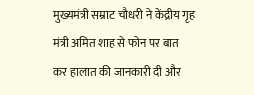मुख्यमंत्री सम्राट चौधरी ने केंद्रीय गृह मंत्री अमित शाह से फोन पर बात कर हालात की जानकारी दी और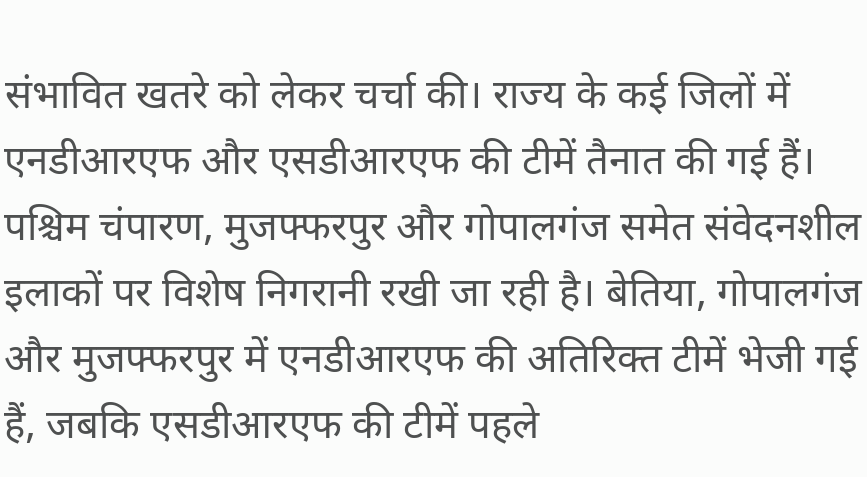संभावित खतरे को लेकर चर्चा की। राज्य के कई जिलों में एनडीआरएफ और एसडीआरएफ की टीमें तैनात की गई हैं। पश्चिम चंपारण, मुजफ्फरपुर और गोपालगंज समेत संवेदनशील इलाकों पर विशेष निगरानी रखी जा रही है। बेतिया, गोपालगंज और मुजफ्फरपुर में एनडीआरएफ की अतिरिक्त टीमें भेजी गई हैं, जबकि एसडीआरएफ की टीमें पहले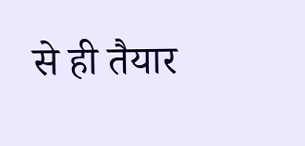से ही तैयार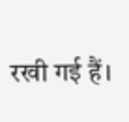रखी गई हैं।